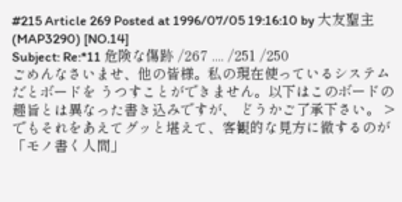#215 Article 269 Posted at 1996/07/05 19:16:10 by 大友聖主 (MAP3290) [NO.14]
Subject: Re:*11 危険な傷跡 /267 .... /251 /250
ごめんなさいませ、他の皆様。私の現在使っているシステムだとボードを うつすことができません。以下はこのボードの趣旨とは異なった書き込みですが、 どうかご了承下さい。 > でもそれをあえてグッと堪えて、客観的な見方に徹するのが「モノ書く人間」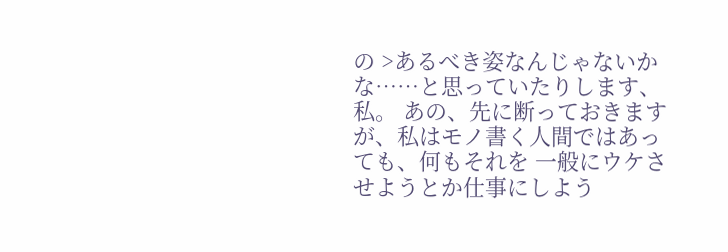の >あるべき姿なんじゃないかな……と思っていたりします、私。 あの、先に断っておきますが、私はモノ書く人間ではあっても、何もそれを 一般にウケさせようとか仕事にしよう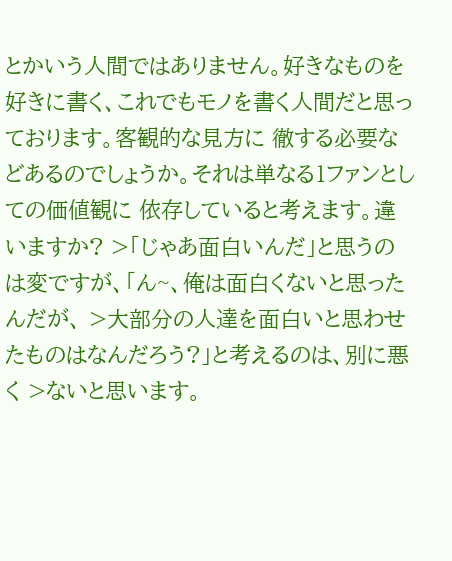とかいう人間ではありません。好きなものを 好きに書く、これでもモノを書く人間だと思っております。客観的な見方に 徹する必要などあるのでしょうか。それは単なる1ファンとしての価値観に 依存していると考えます。違いますか? >「じゃあ面白いんだ」と思うのは変ですが、「ん~、俺は面白くないと思ったんだが、 >大部分の人達を面白いと思わせたものはなんだろう?」と考えるのは、別に悪く >ないと思います。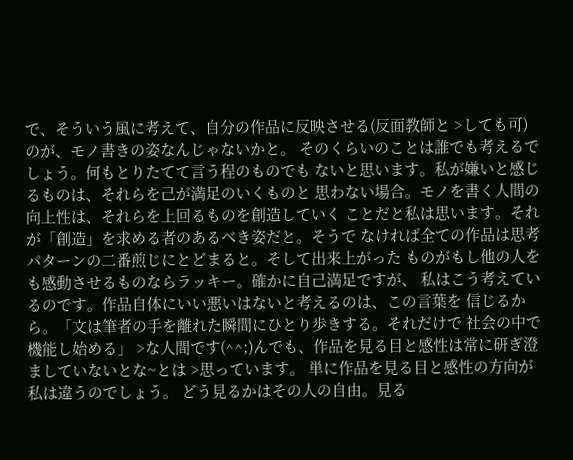で、そういう風に考えて、自分の作品に反映させる(反面教師と >しても可)のが、モノ書きの姿なんじゃないかと。 そのくらいのことは誰でも考えるでしょう。何もとりたてて言う程のものでも ないと思います。私が嫌いと感じるものは、それらを己が満足のいくものと 思わない場合。モノを書く人間の向上性は、それらを上回るものを創造していく ことだと私は思います。それが「創造」を求める者のあるべき姿だと。そうで なければ全ての作品は思考パターンの二番煎じにとどまると。そして出来上がった ものがもし他の人をも感動させるものならラッキー。確かに自己満足ですが、 私はこう考えているのです。作品自体にいい悪いはないと考えるのは、この言葉を 信じるから。「文は筆者の手を離れた瞬間にひとり歩きする。それだけで 社会の中で機能し始める」 >な人間です(^^;)んでも、作品を見る目と感性は常に研ぎ澄ましていないとな~とは >思っています。 単に作品を見る目と感性の方向が私は違うのでしょう。 どう見るかはその人の自由。見る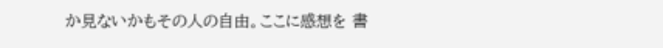か見ないかもその人の自由。ここに感想を 書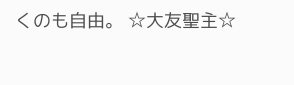くのも自由。 ☆大友聖主☆